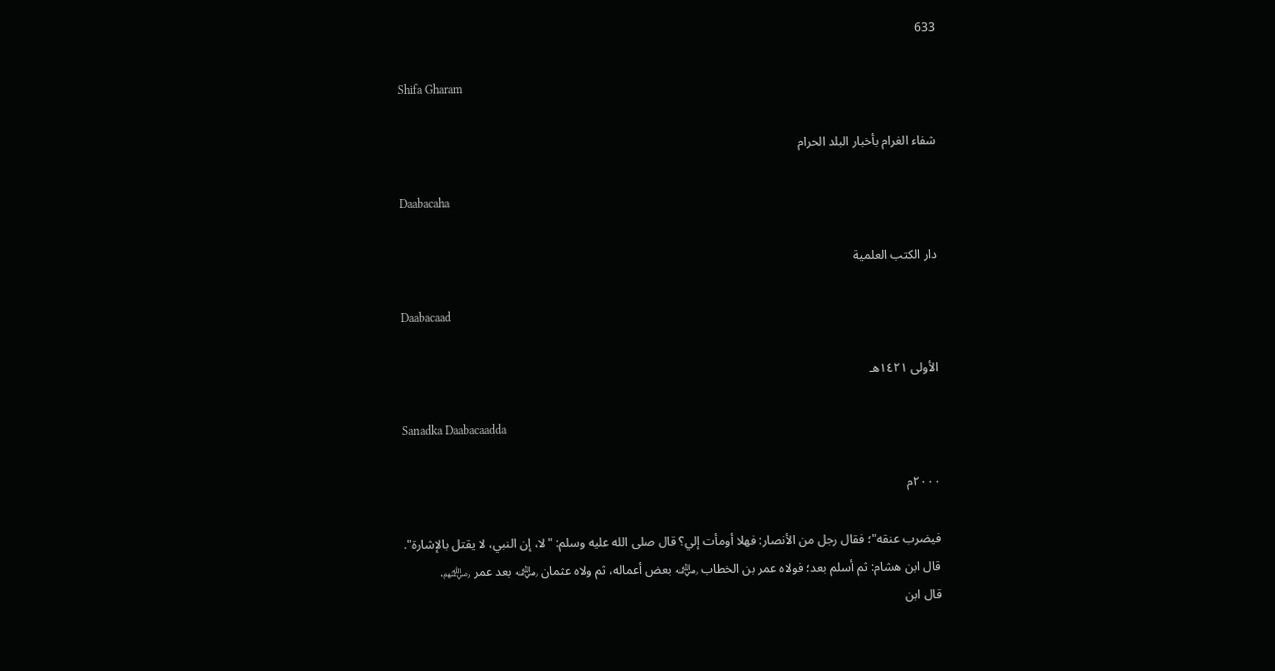633

Shifa Gharam

شفاء الغرام بأخبار البلد الحرام

Daabacaha

دار الكتب العلمية

Daabacaad

الأولى ١٤٢١هـ

Sanadka Daabacaadda

٢٠٠٠م

فيضرب عنقه"؛ فقال رجل من الأنصار: فهلا أومأت إلي؟ قال صلى الله عليه وسلم: "لا، إن النبي، لا يقتل بالإشارة".
قال ابن هشام: ثم أسلم بعد؛ فولاه عمر بن الخطاب ﵁ بعض أعماله، ثم ولاه عثمان ﵁ بعد عمر ﵃.
قال ابن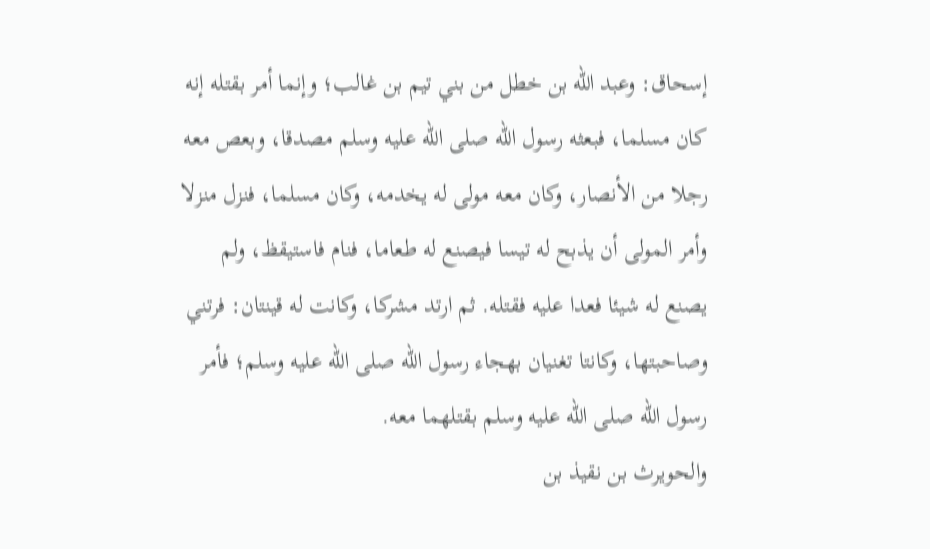إسحاق: وعبد الله بن خطل من بني تيم بن غالب؛ وإنما أمر بقتله إنه كان مسلما، فبعثه رسول الله صلى الله عليه وسلم مصدقا، وبعص معه رجلا من الأنصار، وكان معه مولى له يخدمه، وكان مسلما، فنزل منزلا وأمر المولى أن يذبح له تيسا فيصنع له طعاما، فنام فاستيقظ، ولم يصنع له شيئا فعدا عليه فقتله. ثم ارتد مشركا، وكانت له قينتان: فرتني وصاحبتها، وكانتا تغنيان بهجاء رسول الله صلى الله عليه وسلم؛ فأمر رسول الله صلى الله عليه وسلم بقتلهما معه.
والحويرث بن نقيذ بن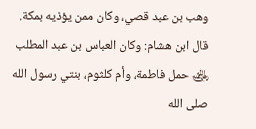وهب بن عبد قصي، وكان ممن يؤذيه بمكة.
قال ابن هشام: وكان العباس بن عبد المطلب ﵁ حمل فاطمة، وأم كلثوم، بنتي رسول الله صلى الله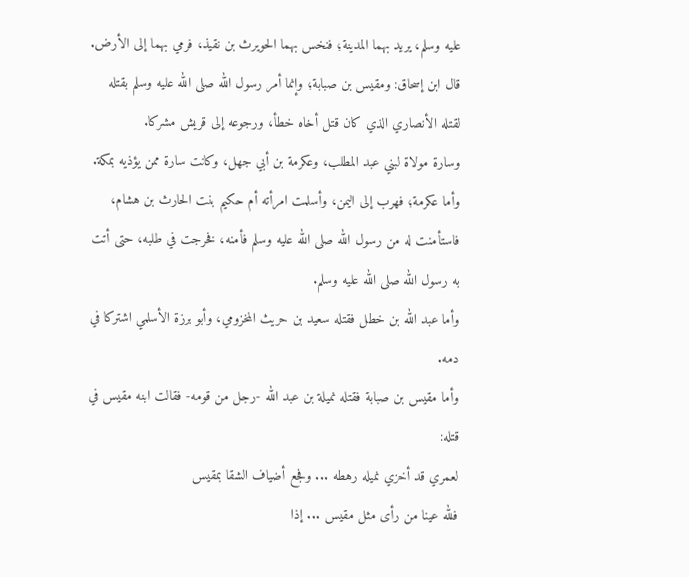عليه وسلم، يريد بهما المدينة؛ فنخس بهما الحويرث بن نقيذ، فرمي بهما إلى الأرض.
قال ابن إسحاق: ومقيس بن صبابة؛ وإنما أمر رسول الله صلى الله عليه وسلم بقتله لقتله الأنصاري الذي كان قتل أخاه خطأ، ورجوعه إلى قريش مشركا.
وسارة مولاة لبني عبد المطلب، وعكرمة بن أبي جهل، وكانت سارة ممن يؤذيه بمكة.
وأما عكرمة؛ فهرب إلى اليمن، وأسلمت امرأته أم حكيم بنت الحارث بن هشام، فاستأمنت له من رسول الله صلى الله عليه وسلم فأمنه، فخرجت في طلبه، حتى أتت به رسول الله صلى الله عليه وسلم.
وأما عبد الله بن خطل فقتله سعيد بن حريث المخزومي، وأبو برزة الأسلمي اشتركا في دمه.
وأما مقيس بن صبابة فقتله نميلة بن عبد الله -رجل من قومه- فقالت ابنه مقيس في قتله:
لعمري قد أخزي نميله رهطه ... وفجع أضياف الشقا بمقيس
فلله عينا من رأى مثل مقيس ... إذا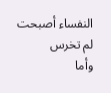النفساء أصبحت لم تخرس
وأما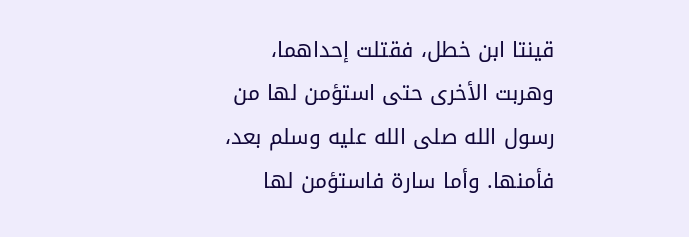قينتا ابن خطل، فقتلت إحداهما، وهربت الأخرى حتى استؤمن لها من رسول الله صلى الله عليه وسلم بعد، فأمنها. وأما سارة فاستؤمن لها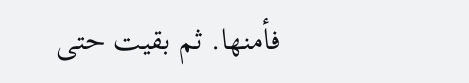فأمنها. ثم بقيت حتى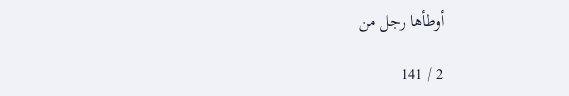أوطأها رجل من

2 / 141